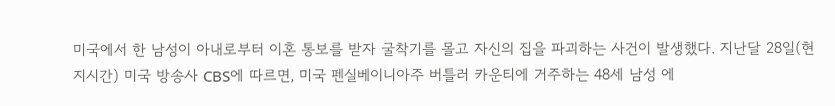미국에서 한 남성이 아내로부터 이혼 통보를 받자 굴착기를 몰고 자신의 집을 파괴하는 사건이 발생했다. 지난달 28일(현지시간) 미국 방송사 CBS에 따르면, 미국 펜실베이니아주 버틀러 카운티에 거주하는 48세 남성 에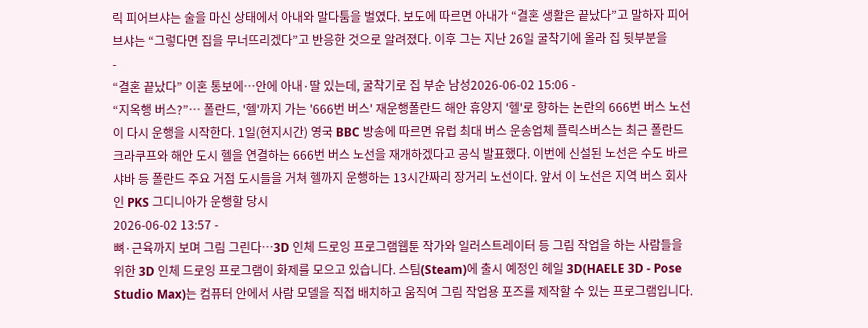릭 피어브샤는 술을 마신 상태에서 아내와 말다툼을 벌였다. 보도에 따르면 아내가 “결혼 생활은 끝났다”고 말하자 피어브샤는 “그렇다면 집을 무너뜨리겠다”고 반응한 것으로 알려졌다. 이후 그는 지난 26일 굴착기에 올라 집 뒷부분을
-
“결혼 끝났다” 이혼 통보에…안에 아내·딸 있는데, 굴착기로 집 부순 남성2026-06-02 15:06 -
“지옥행 버스?”… 폴란드, '헬'까지 가는 '666번 버스' 재운행폴란드 해안 휴양지 '헬'로 향하는 논란의 666번 버스 노선이 다시 운행을 시작한다. 1일(현지시간) 영국 BBC 방송에 따르면 유럽 최대 버스 운송업체 플릭스버스는 최근 폴란드 크라쿠프와 해안 도시 헬을 연결하는 666번 버스 노선을 재개하겠다고 공식 발표했다. 이번에 신설된 노선은 수도 바르샤바 등 폴란드 주요 거점 도시들을 거쳐 헬까지 운행하는 13시간짜리 장거리 노선이다. 앞서 이 노선은 지역 버스 회사인 PKS 그디니아가 운행할 당시
2026-06-02 13:57 -
뼈·근육까지 보며 그림 그린다…3D 인체 드로잉 프로그램웹툰 작가와 일러스트레이터 등 그림 작업을 하는 사람들을 위한 3D 인체 드로잉 프로그램이 화제를 모으고 있습니다. 스팀(Steam)에 출시 예정인 헤일 3D(HAELE 3D - Pose Studio Max)는 컴퓨터 안에서 사람 모델을 직접 배치하고 움직여 그림 작업용 포즈를 제작할 수 있는 프로그램입니다.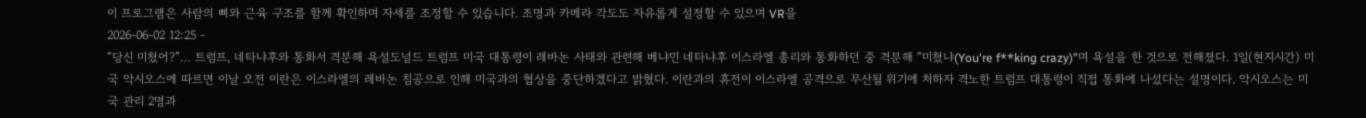이 프로그램은 사람의 뼈와 근육 구조를 함께 확인하며 자세를 조정할 수 있습니다. 조명과 카메라 각도도 자유롭게 설정할 수 있으며 VR을
2026-06-02 12:25 -
“당신 미쳤어?”… 트럼프, 네타냐후와 통화서 격분해 욕설도널드 트럼프 미국 대통령이 레바논 사태와 관련해 베냐민 네타냐후 이스라엘 총리와 통화하던 중 격분해 “미쳤냐(You're f**king crazy)”며 욕설을 한 것으로 전해졌다. 1일(현지시간) 미국 악시오스에 따르면 이날 오전 이란은 이스라엘의 레바논 침공으로 인해 미국과의 협상을 중단하겠다고 밝혔다. 이란과의 휴전이 이스라엘 공격으로 무산될 위기에 처하자 격노한 트럼프 대통령이 직접 통화에 나섰다는 설명이다. 악시오스는 미국 관리 2명과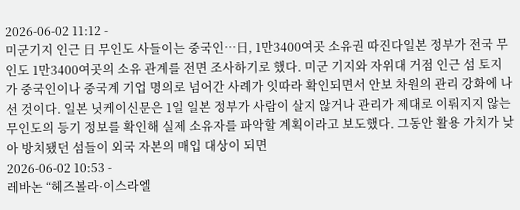2026-06-02 11:12 -
미군기지 인근 日 무인도 사들이는 중국인…日, 1만3400여곳 소유권 따진다일본 정부가 전국 무인도 1만3400여곳의 소유 관계를 전면 조사하기로 했다. 미군 기지와 자위대 거점 인근 섬 토지가 중국인이나 중국계 기업 명의로 넘어간 사례가 잇따라 확인되면서 안보 차원의 관리 강화에 나선 것이다. 일본 닛케이신문은 1일 일본 정부가 사람이 살지 않거나 관리가 제대로 이뤄지지 않는 무인도의 등기 정보를 확인해 실제 소유자를 파악할 계획이라고 보도했다. 그동안 활용 가치가 낮아 방치됐던 섬들이 외국 자본의 매입 대상이 되면
2026-06-02 10:53 -
레바논 “헤즈볼라·이스라엘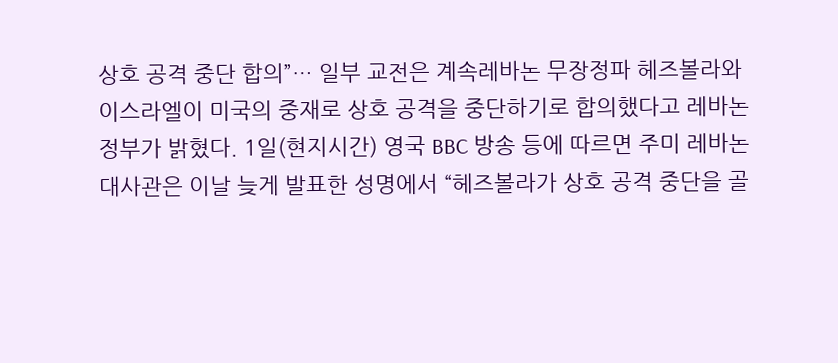상호 공격 중단 합의”… 일부 교전은 계속레바논 무장정파 헤즈볼라와 이스라엘이 미국의 중재로 상호 공격을 중단하기로 합의했다고 레바논 정부가 밝혔다. 1일(현지시간) 영국 BBC 방송 등에 따르면 주미 레바논 대사관은 이날 늦게 발표한 성명에서 “헤즈볼라가 상호 공격 중단을 골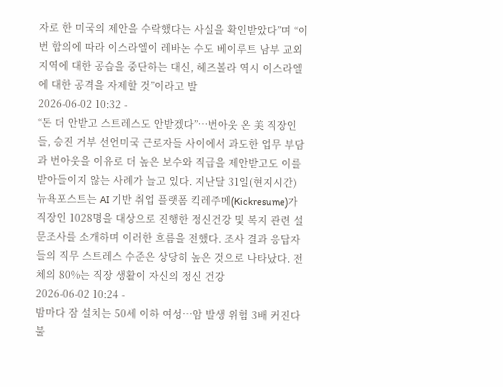자로 한 미국의 제안을 수락했다는 사실을 확인받았다”며 “이번 합의에 따라 이스라엘이 레바논 수도 베이루트 남부 교외 지역에 대한 공습을 중단하는 대신, 헤즈볼라 역시 이스라엘에 대한 공격을 자제할 것”이라고 발
2026-06-02 10:32 -
“돈 더 안받고 스트레스도 안받겠다”…번아웃 온 美 직장인들, 승진 거부 선언미국 근로자들 사이에서 과도한 업무 부담과 번아웃을 이유로 더 높은 보수와 직급을 제안받고도 이를 받아들이지 않는 사례가 늘고 있다. 지난달 31일(현지시간) 뉴욕포스트는 AI 기반 취업 플랫폼 킥레주메(Kickresume)가 직장인 1028명을 대상으로 진행한 정신건강 및 복지 관련 설문조사를 소개하며 이러한 흐름을 전했다. 조사 결과 응답자들의 직무 스트레스 수준은 상당히 높은 것으로 나타났다. 전체의 80%는 직장 생활이 자신의 정신 건강
2026-06-02 10:24 -
밤마다 잠 설치는 50세 이하 여성…암 발생 위험 3배 커진다불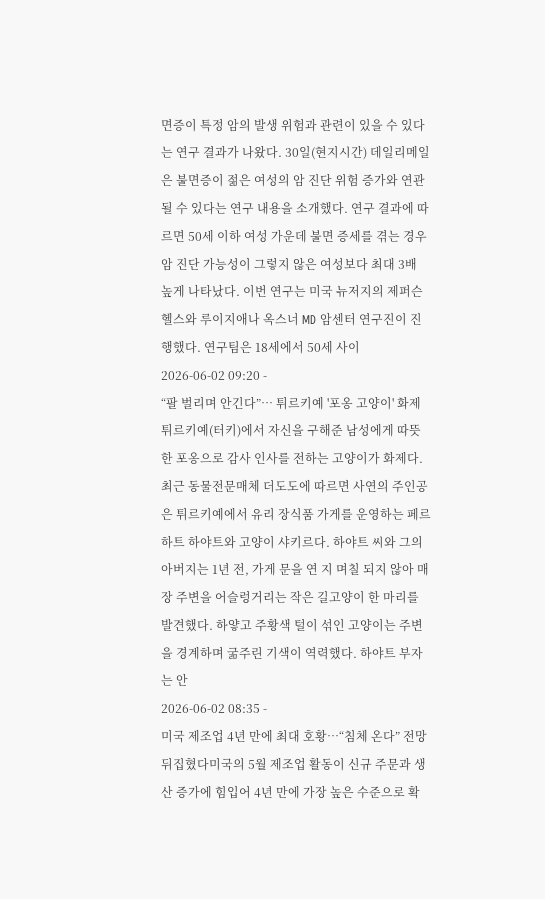면증이 특정 암의 발생 위험과 관련이 있을 수 있다는 연구 결과가 나왔다. 30일(현지시간) 데일리메일은 불면증이 젊은 여성의 암 진단 위험 증가와 연관될 수 있다는 연구 내용을 소개했다. 연구 결과에 따르면 50세 이하 여성 가운데 불면 증세를 겪는 경우 암 진단 가능성이 그렇지 않은 여성보다 최대 3배 높게 나타났다. 이번 연구는 미국 뉴저지의 제퍼슨 헬스와 루이지애나 옥스너 MD 암센터 연구진이 진행했다. 연구팀은 18세에서 50세 사이
2026-06-02 09:20 -
“팔 벌리며 안긴다”… 튀르키예 '포옹 고양이' 화제튀르키예(터키)에서 자신을 구해준 남성에게 따뜻한 포옹으로 감사 인사를 전하는 고양이가 화제다. 최근 동물전문매체 더도도에 따르면 사연의 주인공은 튀르키예에서 유리 장식품 가게를 운영하는 페르하트 하야트와 고양이 샤키르다. 하야트 씨와 그의 아버지는 1년 전, 가게 문을 연 지 며칠 되지 않아 매장 주변을 어슬렁거리는 작은 길고양이 한 마리를 발견했다. 하얗고 주황색 털이 섞인 고양이는 주변을 경계하며 굶주린 기색이 역력했다. 하야트 부자는 안
2026-06-02 08:35 -
미국 제조업 4년 만에 최대 호황…“침체 온다” 전망 뒤집혔다미국의 5월 제조업 활동이 신규 주문과 생산 증가에 힘입어 4년 만에 가장 높은 수준으로 확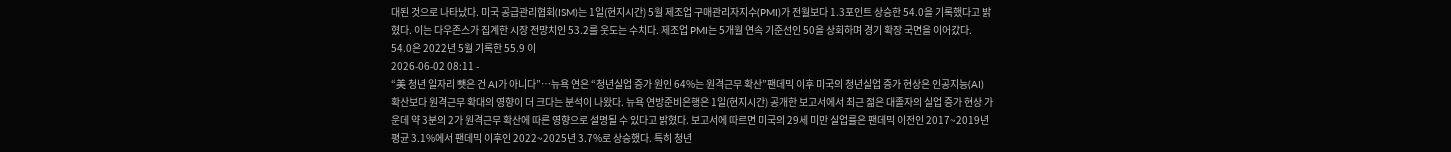대된 것으로 나타났다. 미국 공급관리협회(ISM)는 1일(현지시간) 5월 제조업 구매관리자지수(PMI)가 전월보다 1.3포인트 상승한 54.0을 기록했다고 밝혔다. 이는 다우존스가 집계한 시장 전망치인 53.2를 웃도는 수치다. 제조업 PMI는 5개월 연속 기준선인 50을 상회하며 경기 확장 국면을 이어갔다. 54.0은 2022년 5월 기록한 55.9 이
2026-06-02 08:11 -
“美 청년 일자리 뺏은 건 AI가 아니다”…뉴욕 연은 “청년실업 증가 원인 64%는 원격근무 확산”팬데믹 이후 미국의 청년실업 증가 현상은 인공지능(AI) 확산보다 원격근무 확대의 영향이 더 크다는 분석이 나왔다. 뉴욕 연방준비은행은 1일(현지시간) 공개한 보고서에서 최근 젊은 대졸자의 실업 증가 현상 가운데 약 3분의 2가 원격근무 확산에 따른 영향으로 설명될 수 있다고 밝혔다. 보고서에 따르면 미국의 29세 미만 실업률은 팬데믹 이전인 2017~2019년 평균 3.1%에서 팬데믹 이후인 2022~2025년 3.7%로 상승했다. 특히 청년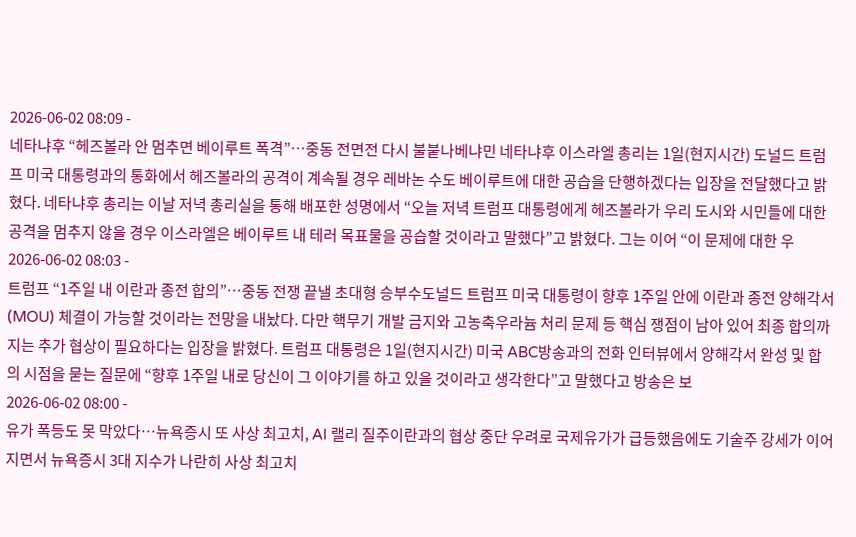2026-06-02 08:09 -
네타냐후 “헤즈볼라 안 멈추면 베이루트 폭격”…중동 전면전 다시 불붙나베냐민 네타냐후 이스라엘 총리는 1일(현지시간) 도널드 트럼프 미국 대통령과의 통화에서 헤즈볼라의 공격이 계속될 경우 레바논 수도 베이루트에 대한 공습을 단행하겠다는 입장을 전달했다고 밝혔다. 네타냐후 총리는 이날 저녁 총리실을 통해 배포한 성명에서 “오늘 저녁 트럼프 대통령에게 헤즈볼라가 우리 도시와 시민들에 대한 공격을 멈추지 않을 경우 이스라엘은 베이루트 내 테러 목표물을 공습할 것이라고 말했다”고 밝혔다. 그는 이어 “이 문제에 대한 우
2026-06-02 08:03 -
트럼프 “1주일 내 이란과 종전 합의”…중동 전쟁 끝낼 초대형 승부수도널드 트럼프 미국 대통령이 향후 1주일 안에 이란과 종전 양해각서(MOU) 체결이 가능할 것이라는 전망을 내놨다. 다만 핵무기 개발 금지와 고농축우라늄 처리 문제 등 핵심 쟁점이 남아 있어 최종 합의까지는 추가 협상이 필요하다는 입장을 밝혔다. 트럼프 대통령은 1일(현지시간) 미국 ABC방송과의 전화 인터뷰에서 양해각서 완성 및 합의 시점을 묻는 질문에 “향후 1주일 내로 당신이 그 이야기를 하고 있을 것이라고 생각한다”고 말했다고 방송은 보
2026-06-02 08:00 -
유가 폭등도 못 막았다…뉴욕증시 또 사상 최고치, AI 랠리 질주이란과의 협상 중단 우려로 국제유가가 급등했음에도 기술주 강세가 이어지면서 뉴욕증시 3대 지수가 나란히 사상 최고치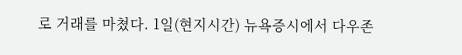로 거래를 마쳤다. 1일(현지시간) 뉴욕증시에서 다우존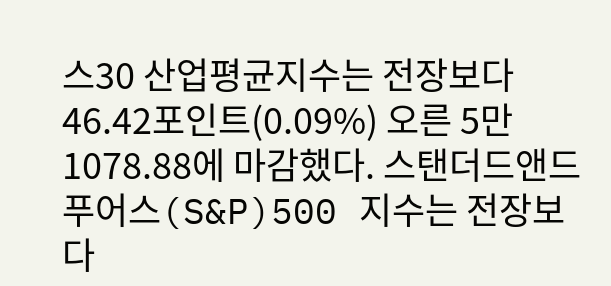스30 산업평균지수는 전장보다 46.42포인트(0.09%) 오른 5만1078.88에 마감했다. 스탠더드앤드푸어스(S&P)500 지수는 전장보다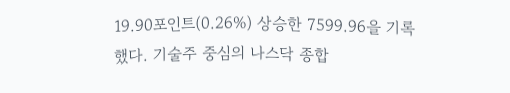19.90포인트(0.26%) 상승한 7599.96을 기록했다. 기술주 중심의 나스닥 종합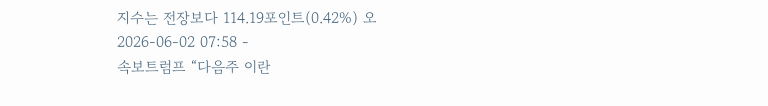지수는 전장보다 114.19포인트(0.42%) 오
2026-06-02 07:58 -
속보트럼프 “다음주 이란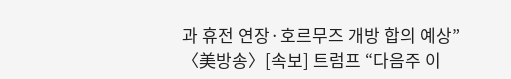과 휴전 연장·호르무즈 개방 합의 예상”〈美방송〉[속보] 트럼프 “다음주 이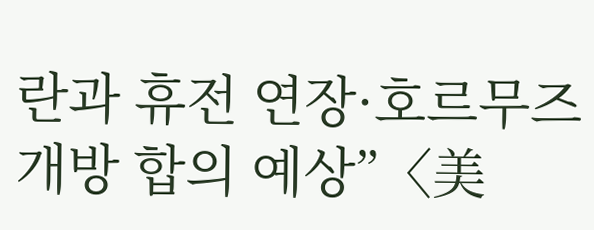란과 휴전 연장·호르무즈 개방 합의 예상”〈美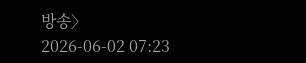방송〉
2026-06-02 07:23